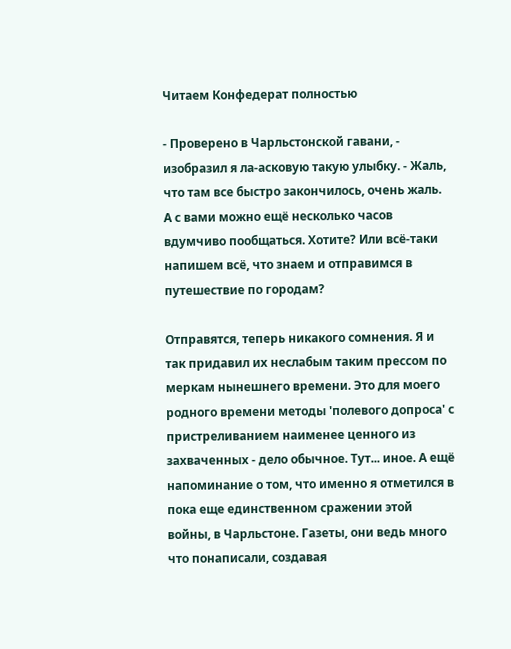Читаем Конфедерат полностью

- Проверено в Чарльстонской гавани, - изобразил я ла-асковую такую улыбку. - Жаль, что там все быстро закончилось, очень жаль. А с вами можно ещё несколько часов вдумчиво пообщаться. Хотите? Или всё-таки напишем всё, что знаем и отправимся в путешествие по городам?

Отправятся, теперь никакого сомнения. Я и так придавил их неслабым таким прессом по меркам нынешнего времени. Это для моего родного времени методы 'полевого допроса' с пристреливанием наименее ценного из захваченных - дело обычное. Тут... иное. А ещё напоминание о том, что именно я отметился в пока еще единственном сражении этой войны, в Чарльстоне. Газеты, они ведь много что понаписали, создавая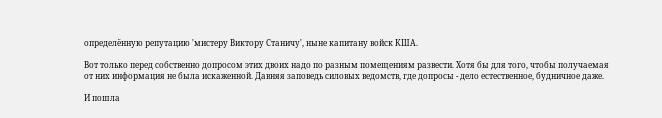определённую репутацию 'мистеру Виктору Станичу', ныне капитану войск КША.

Вот только перед собственно допросом этих двоих надо по разным помещениям развести. Хотя бы для того, чтобы получаемая от них информация не была искаженной. Давняя заповедь силовых ведомств, где допросы - дело естественное, будничное даже.

И пошла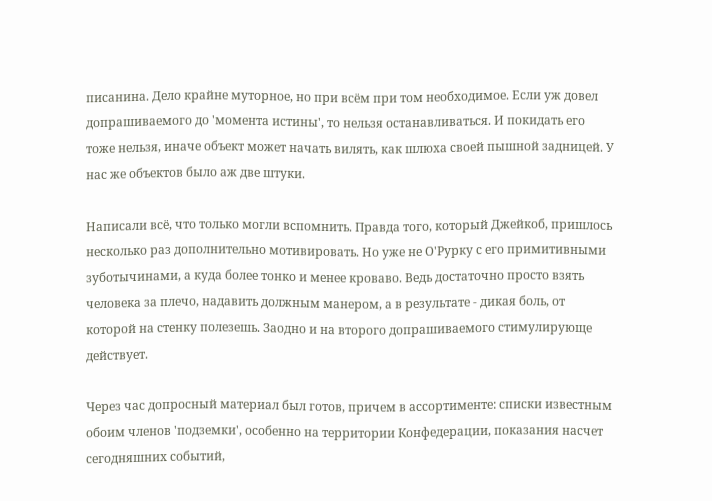писанина. Дело крайне муторное, но при всём при том необходимое. Если уж довел допрашиваемого до 'момента истины', то нельзя останавливаться. И покидать его тоже нельзя, иначе объект может начать вилять, как шлюха своей пышной задницей. У нас же объектов было аж две штуки.

Написали всё, что только могли вспомнить. Правда того, который Джейкоб, пришлось несколько раз дополнительно мотивировать. Но уже не О'Рурку с его примитивными зуботычинами, а куда более тонко и менее кроваво. Ведь достаточно просто взять человека за плечо, надавить должным манером, а в результате - дикая боль, от которой на стенку полезешь. Заодно и на второго допрашиваемого стимулирующе действует.

Через час допросный материал был готов, причем в ассортименте: списки известным обоим членов 'подземки', особенно на территории Конфедерации, показания насчет сегодняшних событий,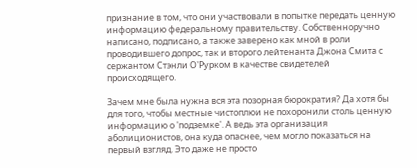признание в том, что они участвовали в попытке передать ценную информацию федеральному правительству. Собственноручно написано, подписано, а также заверено как мной в роли проводившего допрос, так и второго лейтенанта Джона Смита с сержантом Стэнли О'Рурком в качестве свидетелей происходящего.

Зачем мне была нужна вся эта позорная бюрократия? Да хотя бы для того, чтобы местные чистоплюи не похоронили столь ценную информацию о 'подземке'. А ведь эта организация аболиционистов, она куда опаснее, чем могло показаться на первый взгляд. Это даже не просто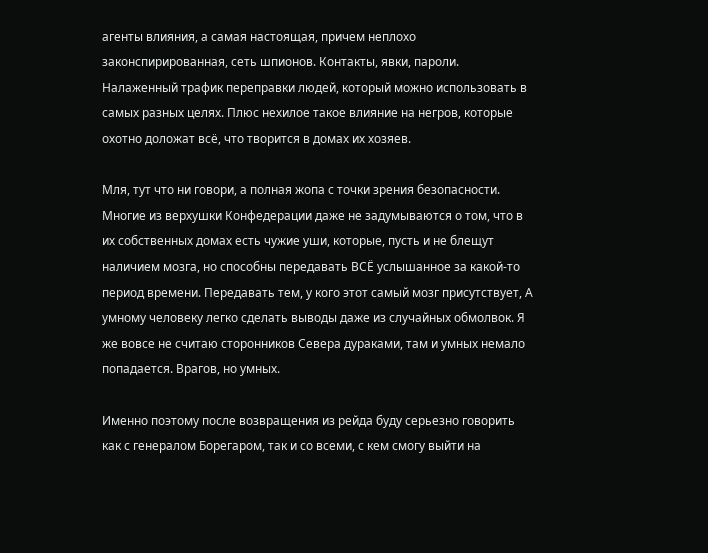агенты влияния, а самая настоящая, причем неплохо законспирированная, сеть шпионов. Контакты, явки, пароли. Налаженный трафик переправки людей, который можно использовать в самых разных целях. Плюс нехилое такое влияние на негров, которые охотно доложат всё, что творится в домах их хозяев.

Мля, тут что ни говори, а полная жопа с точки зрения безопасности. Многие из верхушки Конфедерации даже не задумываются о том, что в их собственных домах есть чужие уши, которые, пусть и не блещут наличием мозга, но способны передавать ВСЁ услышанное за какой-то период времени. Передавать тем, у кого этот самый мозг присутствует, А умному человеку легко сделать выводы даже из случайных обмолвок. Я же вовсе не считаю сторонников Севера дураками, там и умных немало попадается. Врагов, но умных.

Именно поэтому после возвращения из рейда буду серьезно говорить как с генералом Борегаром, так и со всеми, с кем смогу выйти на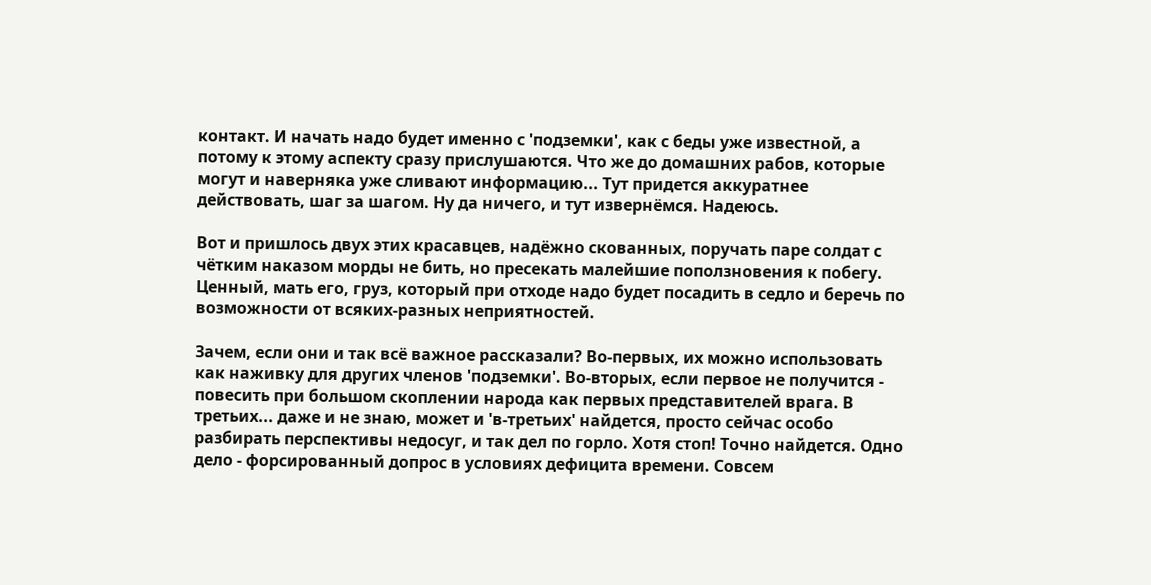контакт. И начать надо будет именно с 'подземки', как с беды уже известной, а потому к этому аспекту сразу прислушаются. Что же до домашних рабов, которые могут и наверняка уже сливают информацию... Тут придется аккуратнее действовать, шаг за шагом. Ну да ничего, и тут извернёмся. Надеюсь.

Вот и пришлось двух этих красавцев, надёжно скованных, поручать паре солдат с чётким наказом морды не бить, но пресекать малейшие поползновения к побегу. Ценный, мать его, груз, который при отходе надо будет посадить в седло и беречь по возможности от всяких-разных неприятностей.

Зачем, если они и так всё важное рассказали? Во-первых, их можно использовать как наживку для других членов 'подземки'. Во-вторых, если первое не получится - повесить при большом скоплении народа как первых представителей врага. В третьих... даже и не знаю, может и 'в-третьих' найдется, просто сейчас особо разбирать перспективы недосуг, и так дел по горло. Хотя стоп! Точно найдется. Одно дело - форсированный допрос в условиях дефицита времени. Совсем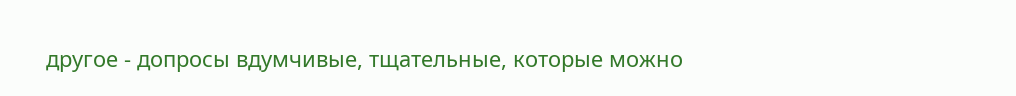другое - допросы вдумчивые, тщательные, которые можно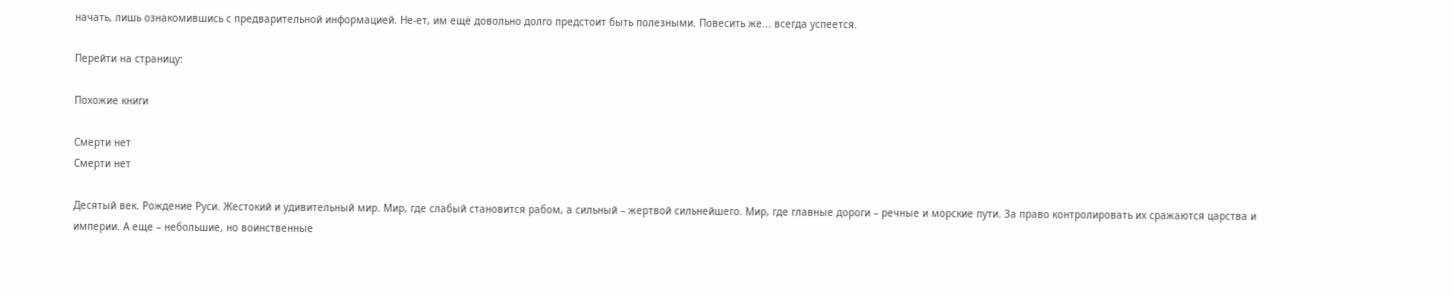начать, лишь ознакомившись с предварительной информацией. Не-ет, им ещё довольно долго предстоит быть полезными. Повесить же... всегда успеется.

Перейти на страницу:

Похожие книги

Смерти нет
Смерти нет

Десятый век. Рождение Руси. Жестокий и удивительный мир. Мир, где слабый становится рабом, а сильный – жертвой сильнейшего. Мир, где главные дороги – речные и морские пути. За право контролировать их сражаются царства и империи. А еще – небольшие, но воинственные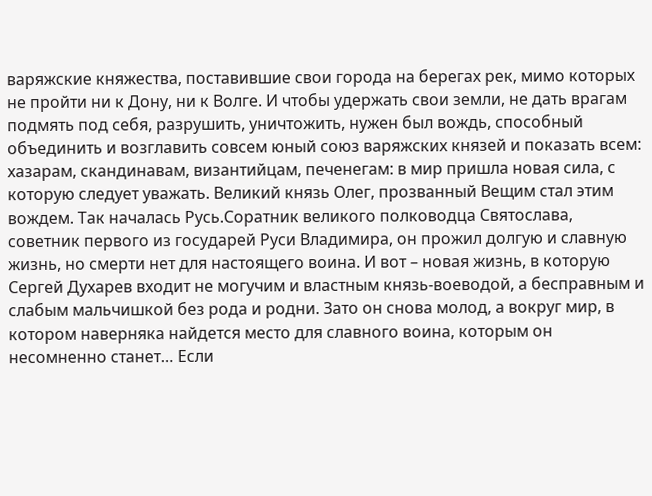варяжские княжества, поставившие свои города на берегах рек, мимо которых не пройти ни к Дону, ни к Волге. И чтобы удержать свои земли, не дать врагам подмять под себя, разрушить, уничтожить, нужен был вождь, способный объединить и возглавить совсем юный союз варяжских князей и показать всем: хазарам, скандинавам, византийцам, печенегам: в мир пришла новая сила, с которую следует уважать. Великий князь Олег, прозванный Вещим стал этим вождем. Так началась Русь.Соратник великого полководца Святослава, советник первого из государей Руси Владимира, он прожил долгую и славную жизнь, но смерти нет для настоящего воина. И вот – новая жизнь, в которую Сергей Духарев входит не могучим и властным князь-воеводой, а бесправным и слабым мальчишкой без рода и родни. Зато он снова молод, а вокруг мир, в котором наверняка найдется место для славного воина, которым он несомненно станет… Если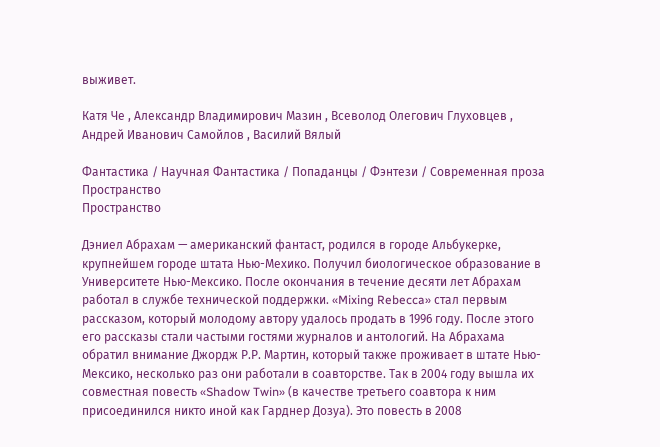выживет.

Катя Че , Александр Владимирович Мазин , Всеволод Олегович Глуховцев , Андрей Иванович Самойлов , Василий Вялый

Фантастика / Научная Фантастика / Попаданцы / Фэнтези / Современная проза
Пространство
Пространство

Дэниел Абрахам — американский фантаст, родился в городе Альбукерке, крупнейшем городе штата Нью-Мехико. Получил биологическое образование в Университете Нью-Мексико. После окончания в течение десяти лет Абрахам работал в службе технической поддержки. «Mixing Rebecca» стал первым рассказом, который молодому автору удалось продать в 1996 году. После этого его рассказы стали частыми гостями журналов и антологий. На Абрахама обратил внимание Джордж Р.Р. Мартин, который также проживает в штате Нью-Мексико, несколько раз они работали в соавторстве. Так в 2004 году вышла их совместная повесть «Shadow Twin» (в качестве третьего соавтора к ним присоединился никто иной как Гарднер Дозуа). Это повесть в 2008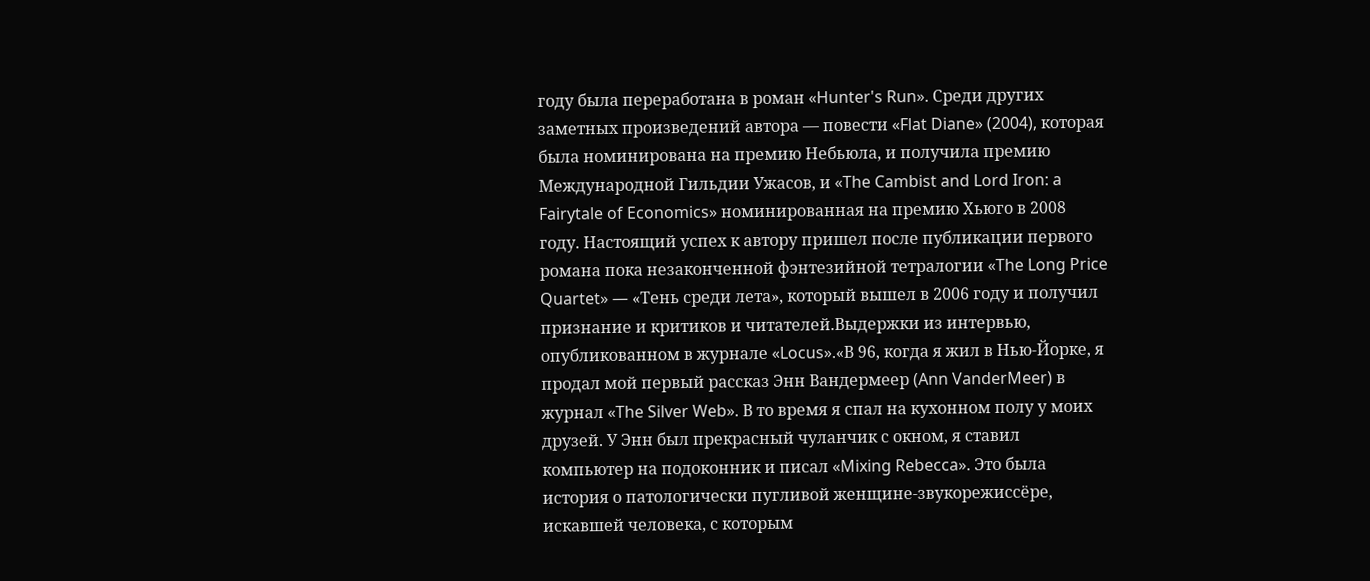году была переработана в роман «Hunter's Run». Среди других заметных произведений автора — повести «Flat Diane» (2004), которая была номинирована на премию Небьюла, и получила премию Международной Гильдии Ужасов, и «The Cambist and Lord Iron: a Fairytale of Economics» номинированная на премию Хьюго в 2008 году. Настоящий успех к автору пришел после публикации первого романа пока незаконченной фэнтезийной тетралогии «The Long Price Quartet» — «Тень среди лета», который вышел в 2006 году и получил признание и критиков и читателей.Выдержки из интервью, опубликованном в журнале «Locus».«В 96, когда я жил в Нью-Йорке, я продал мой первый рассказ Энн Вандермеер (Ann VanderMeer) в журнал «The Silver Web». В то время я спал на кухонном полу у моих друзей. У Энн был прекрасный чуланчик с окном, я ставил компьютер на подоконник и писал «Mixing Rebecca». Это была история о патологически пугливой женщине-звукорежиссёре, искавшей человека, с которым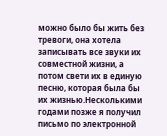можно было бы жить без тревоги, она хотела записывать все звуки их совместной жизни, а потом свети их в единую песню, которая была бы их жизнью.Несколькими годами позже я получил письмо по электронной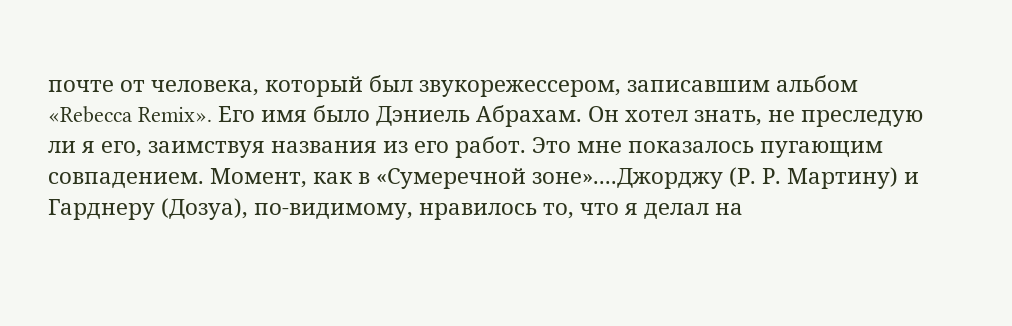почте от человека, который был звукорежессером, записавшим альбом «Rebecca Remix». Его имя было Дэниель Абрахам. Он хотел знать, не преследую ли я его, заимствуя названия из его работ. Это мне показалось пугающим совпадением. Момент, как в «Сумеречной зоне»....Джорджу (Р. Р. Мартину) и Гарднеру (Дозуа), по-видимому, нравилось то, что я делал на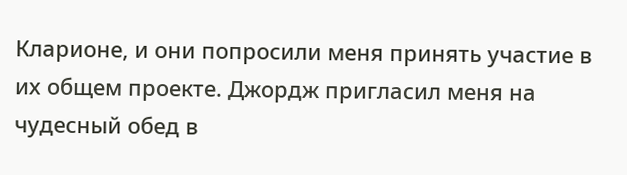Кларионе, и они попросили меня принять участие в их общем проекте. Джордж пригласил меня на чудесный обед в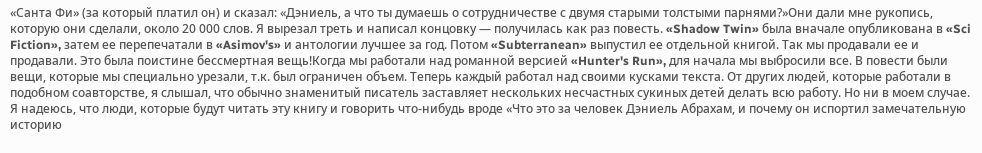«Санта Фи» (за который платил он) и сказал: «Дэниель, а что ты думаешь о сотрудничестве с двумя старыми толстыми парнями?»Они дали мне рукопись, которую они сделали, около 20 000 слов. Я вырезал треть и написал концовку — получилась как раз повесть. «Shadow Twin» была вначале опубликована в «Sci Fiction», затем ее перепечатали в «Asimov's» и антологии лучшее за год. Потом «Subterranean» выпустил ее отдельной книгой. Так мы продавали ее и продавали. Это была поистине бессмертная вещь!Когда мы работали над романной версией «Hunter's Run», для начала мы выбросили все. В повести были вещи, которые мы специально урезали, т.к. был ограничен объем. Теперь каждый работал над своими кусками текста. От других людей, которые работали в подобном соавторстве, я слышал, что обычно знаменитый писатель заставляет нескольких несчастных сукиных детей делать всю работу. Но ни в моем случае. Я надеюсь, что люди, которые будут читать эту книгу и говорить что-нибудь вроде «Что это за человек Дэниель Абрахам, и почему он испортил замечательную историю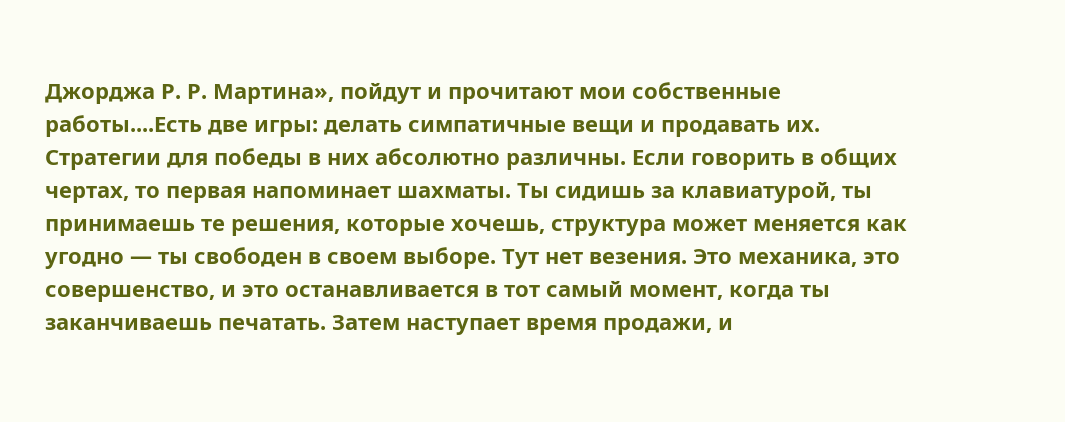Джорджа Р. Р. Мартина», пойдут и прочитают мои собственные работы....Есть две игры: делать симпатичные вещи и продавать их. Стратегии для победы в них абсолютно различны. Если говорить в общих чертах, то первая напоминает шахматы. Ты сидишь за клавиатурой, ты принимаешь те решения, которые хочешь, структура может меняется как угодно — ты свободен в своем выборе. Тут нет везения. Это механика, это совершенство, и это останавливается в тот самый момент, когда ты заканчиваешь печатать. Затем наступает время продажи, и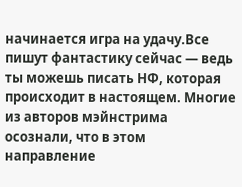начинается игра на удачу.Все пишут фантастику сейчас — ведь ты можешь писать НФ, которая происходит в настоящем. Многие из авторов мэйнстрима осознали, что в этом направление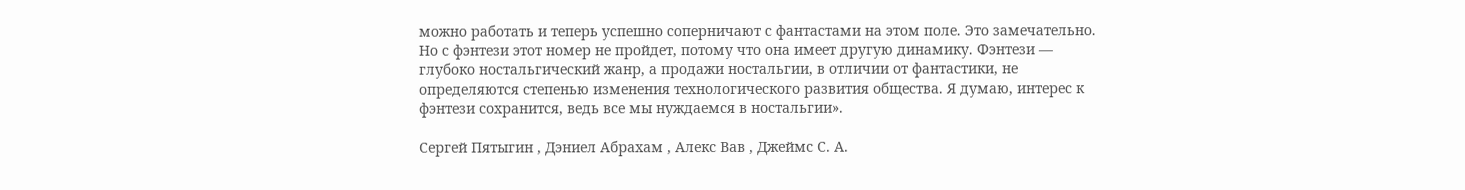можно работать и теперь успешно соперничают с фантастами на этом поле. Это замечательно. Но с фэнтези этот номер не пройдет, потому что она имеет другую динамику. Фэнтези — глубоко ностальгический жанр, а продажи ностальгии, в отличии от фантастики, не определяются степенью изменения технологического развития общества. Я думаю, интерес к фэнтези сохранится, ведь все мы нуждаемся в ностальгии».

Сергей Пятыгин , Дэниел Абрахам , Алекс Вав , Джеймс С. А.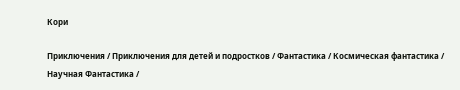Кори

Приключения / Приключения для детей и подростков / Фантастика / Космическая фантастика / Научная Фантастика /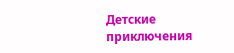Детские приключения